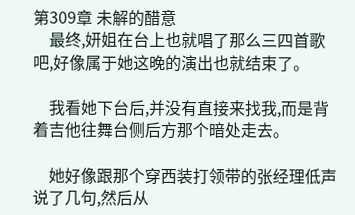第309章 未解的醋意
    最终,妍姐在台上也就唱了那么三四首歌吧,好像属于她这晚的演出也就结束了。

    我看她下台后,并没有直接来找我,而是背着吉他往舞台侧后方那个暗处走去。

    她好像跟那个穿西装打领带的张经理低声说了几句,然后从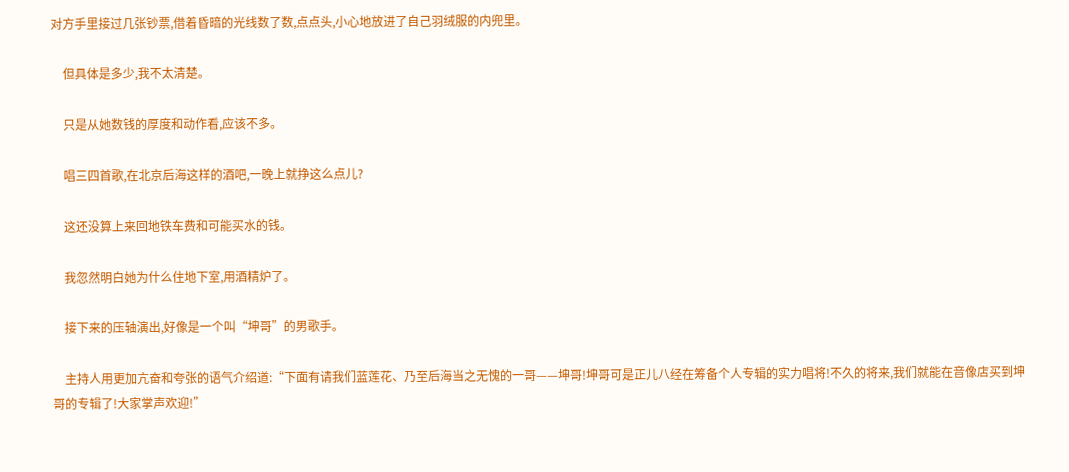对方手里接过几张钞票,借着昏暗的光线数了数,点点头,小心地放进了自己羽绒服的内兜里。

    但具体是多少,我不太清楚。

    只是从她数钱的厚度和动作看,应该不多。

    唱三四首歌,在北京后海这样的酒吧,一晚上就挣这么点儿?

    这还没算上来回地铁车费和可能买水的钱。

    我忽然明白她为什么住地下室,用酒精炉了。

    接下来的压轴演出,好像是一个叫“坤哥”的男歌手。

    主持人用更加亢奋和夸张的语气介绍道:“下面有请我们蓝莲花、乃至后海当之无愧的一哥——坤哥!坤哥可是正儿八经在筹备个人专辑的实力唱将!不久的将来,我们就能在音像店买到坤哥的专辑了!大家掌声欢迎!”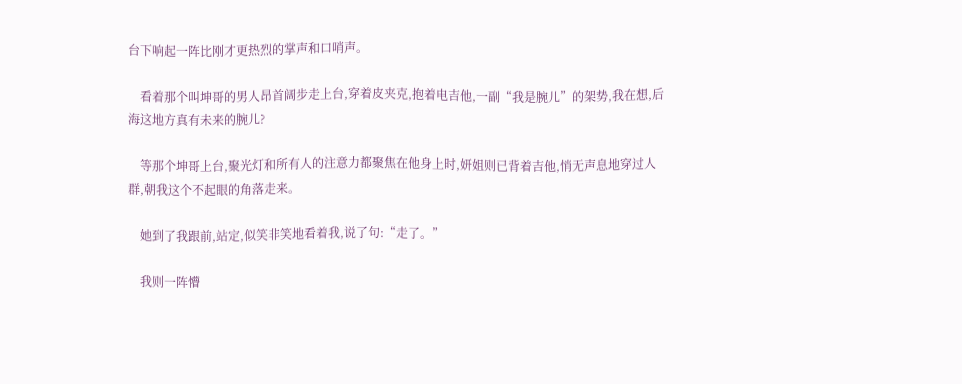台下响起一阵比刚才更热烈的掌声和口哨声。

    看着那个叫坤哥的男人昂首阔步走上台,穿着皮夹克,抱着电吉他,一副“我是腕儿”的架势,我在想,后海这地方真有未来的腕儿?

    等那个坤哥上台,聚光灯和所有人的注意力都聚焦在他身上时,妍姐则已背着吉他,悄无声息地穿过人群,朝我这个不起眼的角落走来。

    她到了我跟前,站定,似笑非笑地看着我,说了句:“走了。”

    我则一阵懵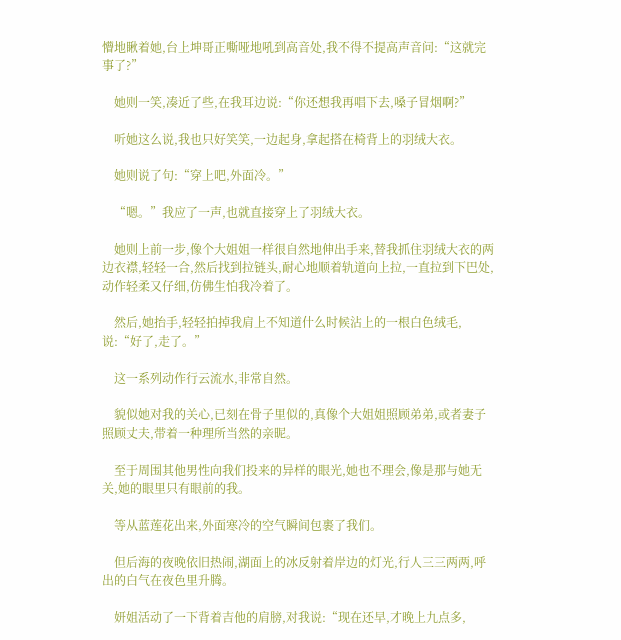懵地瞅着她,台上坤哥正嘶哑地吼到高音处,我不得不提高声音问:“这就完事了?”

    她则一笑,凑近了些,在我耳边说:“你还想我再唱下去,嗓子冒烟啊?”

    听她这么说,我也只好笑笑,一边起身,拿起搭在椅背上的羽绒大衣。

    她则说了句:“穿上吧,外面冷。”

    “嗯。”我应了一声,也就直接穿上了羽绒大衣。

    她则上前一步,像个大姐姐一样很自然地伸出手来,替我抓住羽绒大衣的两边衣襟,轻轻一合,然后找到拉链头,耐心地顺着轨道向上拉,一直拉到下巴处,动作轻柔又仔细,仿佛生怕我冷着了。

    然后,她抬手,轻轻拍掉我肩上不知道什么时候沾上的一根白色绒毛,说:“好了,走了。”

    这一系列动作行云流水,非常自然。

    貌似她对我的关心,已刻在骨子里似的,真像个大姐姐照顾弟弟,或者妻子照顾丈夫,带着一种理所当然的亲昵。

    至于周围其他男性向我们投来的异样的眼光,她也不理会,像是那与她无关,她的眼里只有眼前的我。

    等从蓝莲花出来,外面寒冷的空气瞬间包裹了我们。

    但后海的夜晚依旧热闹,湖面上的冰反射着岸边的灯光,行人三三两两,呼出的白气在夜色里升腾。

    妍姐活动了一下背着吉他的肩膀,对我说:“现在还早,才晚上九点多,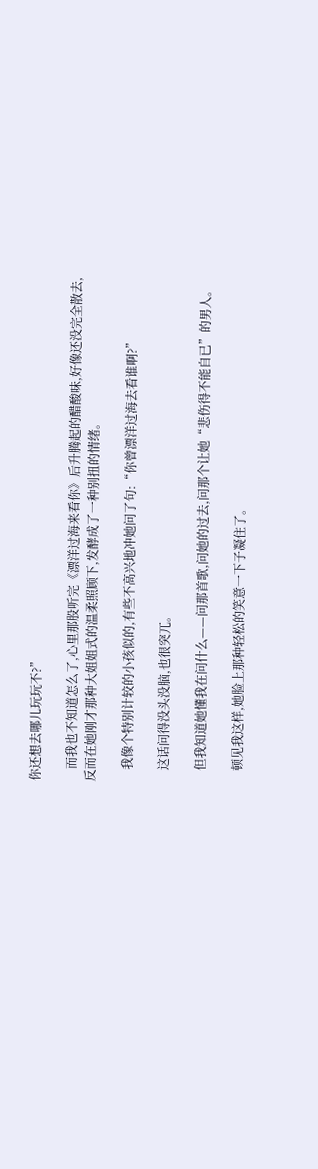你还想去哪儿玩玩不?”

    而我也不知道怎么了,心里那股听完《漂洋过海来看你》后升腾起的醋酸味,好像还没完全散去,反而在她刚才那种大姐姐式的温柔照顾下,发酵成了一种别扭的情绪。

    我像个特别计较的小孩似的,有些不高兴地冲她问了句:“你曾漂洋过海去看谁啊?”

    这话问得没头没脑,也很突兀。

    但我知道她懂我在问什么——问那首歌,问她的过去,问那个让她“悲伤得不能自已”的男人。

    顿见我这样,她脸上那种轻松的笑意一下子凝住了。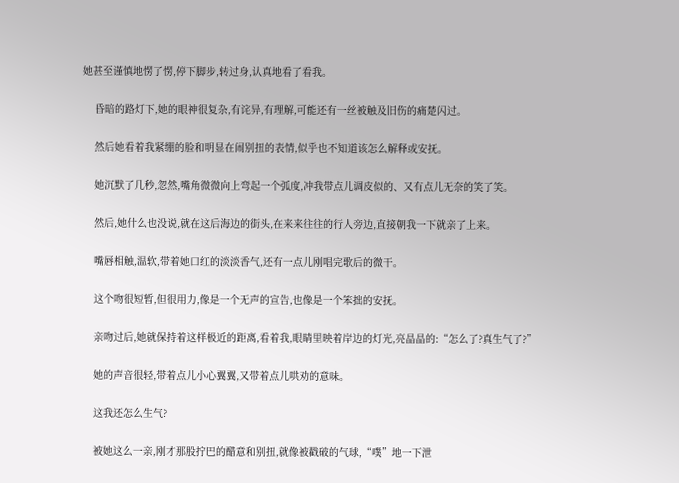她甚至谨慎地愣了愣,停下脚步,转过身,认真地看了看我。

    昏暗的路灯下,她的眼神很复杂,有诧异,有理解,可能还有一丝被触及旧伤的痛楚闪过。

    然后她看着我紧绷的脸和明显在闹别扭的表情,似乎也不知道该怎么解释或安抚。

    她沉默了几秒,忽然,嘴角微微向上弯起一个弧度,冲我带点儿调皮似的、又有点儿无奈的笑了笑。

    然后,她什么也没说,就在这后海边的街头,在来来往往的行人旁边,直接朝我一下就亲了上来。

    嘴唇相触,温软,带着她口红的淡淡香气,还有一点儿刚唱完歌后的微干。

    这个吻很短暂,但很用力,像是一个无声的宣告,也像是一个笨拙的安抚。

    亲吻过后,她就保持着这样极近的距离,看着我,眼睛里映着岸边的灯光,亮晶晶的:“怎么了?真生气了?”

    她的声音很轻,带着点儿小心翼翼,又带着点儿哄劝的意味。

    这我还怎么生气?

    被她这么一亲,刚才那股拧巴的醋意和别扭,就像被戳破的气球,“噗”地一下泄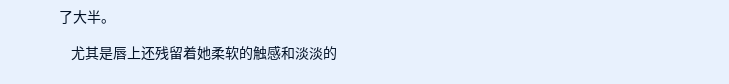了大半。

    尤其是唇上还残留着她柔软的触感和淡淡的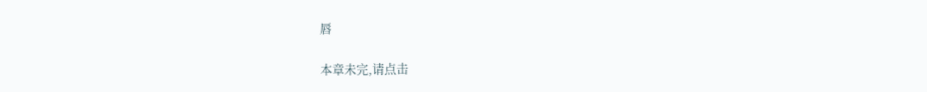唇

本章未完,请点击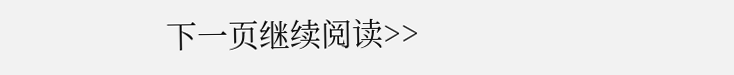下一页继续阅读>>